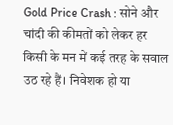Gold Price Crash : सोने और चांदी की कीमतों को लेकर हर किसी के मन में कई तरह के सवाल उठ रहे हैं। निवेशक हो या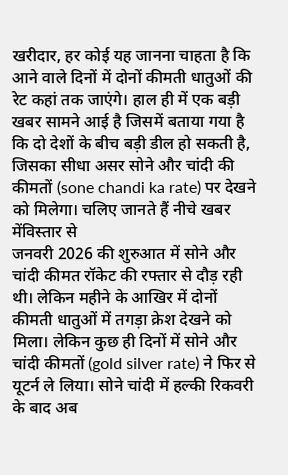खरीदार, हर कोई यह जानना चाहता है कि आने वाले दिनों में दोनों कीमती धातुओं की रेट कहां तक जाएंगे। हाल ही में एक बड़ी खबर सामने आई है जिसमें बताया गया है कि दो देशों के बीच बड़ी डील हो सकती है, जिसका सीधा असर सोने और चांदी की कीमतों (sone chandi ka rate) पर देखने को मिलेगा। चलिए जानते हैं नीचे खबर मेंविस्तार से
जनवरी 2026 की शुरुआत में सोने और चांदी कीमत रॉकेट की रफ्तार से दौड़ रही थी। लेकिन महीने के आखिर में दोनों कीमती धातुओं में तगड़ा क्रेश देखने को मिला। लेकिन कुछ ही दिनों में सोने और चांदी कीमतों (gold silver rate) ने फिर से यूटर्न ले लिया। सोने चांदी में हल्की रिकवरी के बाद अब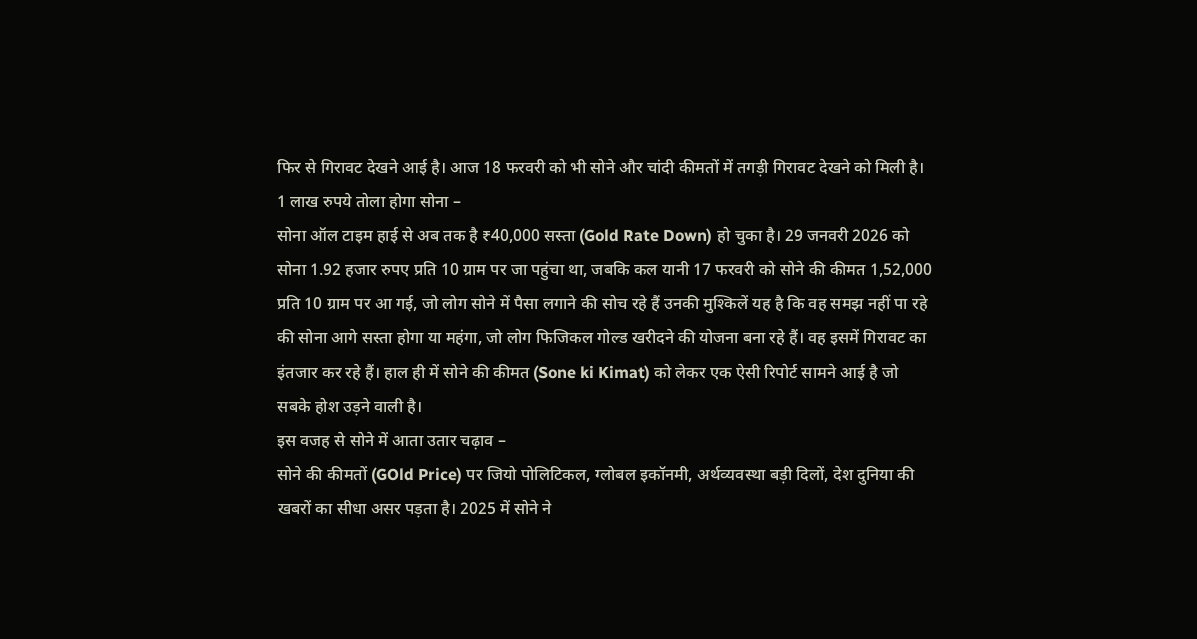फिर से गिरावट देखने आई है। आज 18 फरवरी को भी सोने और चांदी कीमतों में तगड़ी गिरावट देखने को मिली है।
1 लाख रुपये तोला होगा सोना –
सोना ऑल टाइम हाई से अब तक है ₹40,000 सस्ता (Gold Rate Down) हो चुका है। 29 जनवरी 2026 को सोना 1.92 हजार रुपए प्रति 10 ग्राम पर जा पहुंचा था, जबकि कल यानी 17 फरवरी को सोने की कीमत 1,52,000 प्रति 10 ग्राम पर आ गई, जो लोग सोने में पैसा लगाने की सोच रहे हैं उनकी मुश्किलें यह है कि वह समझ नहीं पा रहे की सोना आगे सस्ता होगा या महंगा, जो लोग फिजिकल गोल्ड खरीदने की योजना बना रहे हैं। वह इसमें गिरावट का इंतजार कर रहे हैं। हाल ही में सोने की कीमत (Sone ki Kimat) को लेकर एक ऐसी रिपोर्ट सामने आई है जो सबके होश उड़ने वाली है।
इस वजह से सोने में आता उतार चढ़ाव –
सोने की कीमतों (GOld Price) पर जियो पोलिटिकल, ग्लोबल इकॉनमी, अर्थव्यवस्था बड़ी दिलों, देश दुनिया की खबरों का सीधा असर पड़ता है। 2025 में सोने ने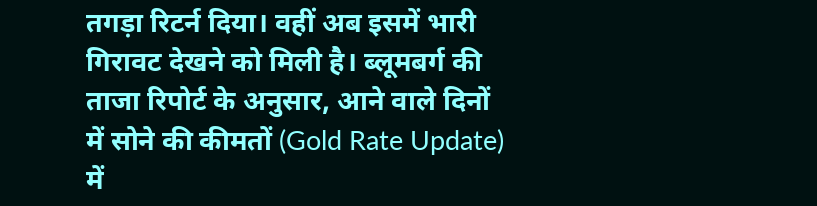तगड़ा रिटर्न दिया। वहीं अब इसमें भारी गिरावट देखने को मिली है। ब्लूमबर्ग की ताजा रिपोर्ट के अनुसार, आने वाले दिनों में सोने की कीमतों (Gold Rate Update) में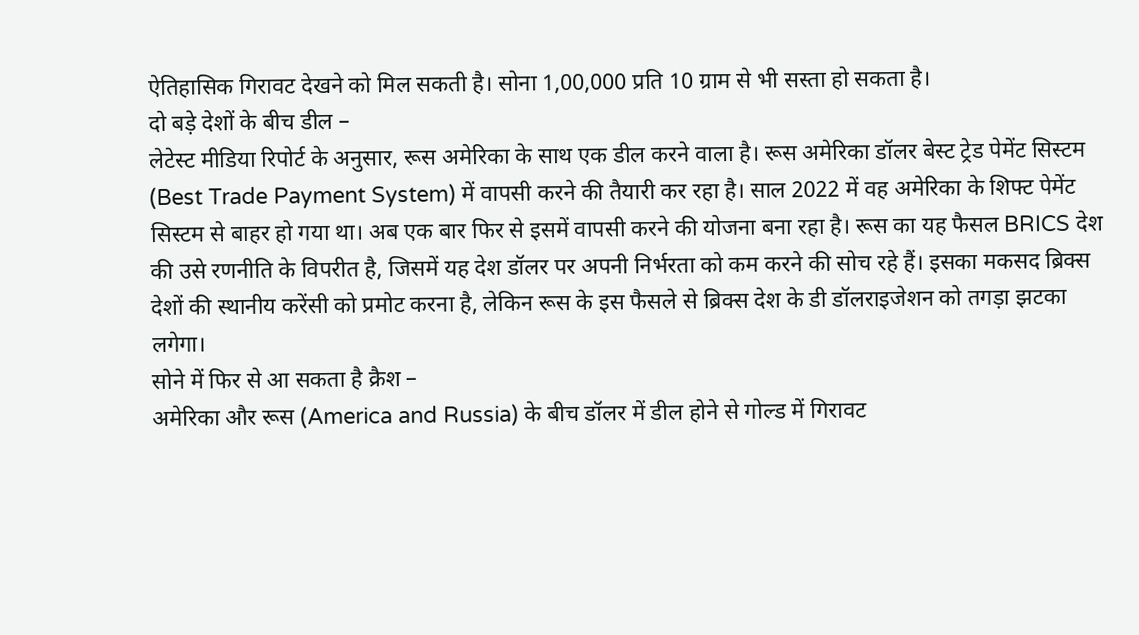ऐतिहासिक गिरावट देखने को मिल सकती है। सोना 1,00,000 प्रति 10 ग्राम से भी सस्ता हो सकता है।
दो बड़े देशों के बीच डील –
लेटेस्ट मीडिया रिपोर्ट के अनुसार, रूस अमेरिका के साथ एक डील करने वाला है। रूस अमेरिका डॉलर बेस्ट ट्रेड पेमेंट सिस्टम (Best Trade Payment System) में वापसी करने की तैयारी कर रहा है। साल 2022 में वह अमेरिका के शिफ्ट पेमेंट सिस्टम से बाहर हो गया था। अब एक बार फिर से इसमें वापसी करने की योजना बना रहा है। रूस का यह फैसल BRICS देश की उसे रणनीति के विपरीत है, जिसमें यह देश डॉलर पर अपनी निर्भरता को कम करने की सोच रहे हैं। इसका मकसद ब्रिक्स देशों की स्थानीय करेंसी को प्रमोट करना है, लेकिन रूस के इस फैसले से ब्रिक्स देश के डी डॉलराइजेशन को तगड़ा झटका लगेगा।
सोने में फिर से आ सकता है क्रैश –
अमेरिका और रूस (America and Russia) के बीच डॉलर में डील होने से गोल्ड में गिरावट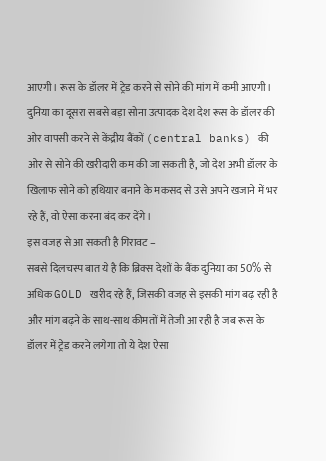आएगी। रूस के डॉलर में ट्रेड करने से सोने की मांग में कमी आएगी। दुनिया का दूसरा सबसे बड़ा सोना उत्पादक देश देश रूस के डॉलर की ओर वापसी करने से केंद्रीय बैंकों (central banks) की ओर से सोने की खरीदारी कम की जा सकती है, जो देश अभी डॉलर के खिलाफ सोने को हथियार बनाने के मकसद से उसे अपने खजाने में भर रहे हैं, वो ऐसा करना बंद कर देंगे।
इस वजह से आ सकती है गिरावट –
सबसे दिलचस्प बात ये है कि ब्रिक्स देशों के बैंक दुनिया का 50% से अधिक GOLD खरीद रहे हैं, जिसकी वजह से इसकी मांग बढ़ रही है और मांग बढ़ने के साथ-साथ कीमतों में तेजी आ रही है जब रूस के डॉलर में ट्रेड करने लगेगा तो ये देश ऐसा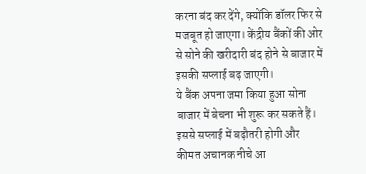करना बंद कर देंगे, क्योंकि डॉलर फिर से मजबूत हो जाएगा। केंद्रीय बैंकों की ओर से सोने की खरीदारी बंद होने से बाजार में इसकी सप्लाई बढ़ जाएगी।
ये बैंक अपना जमा किया हुआ सोना बाजार में बेचना भी शुरू कर सकते हैं। इससे सप्लाई में बढ़ौतरी होगी और कीमत अचानक नीचे आ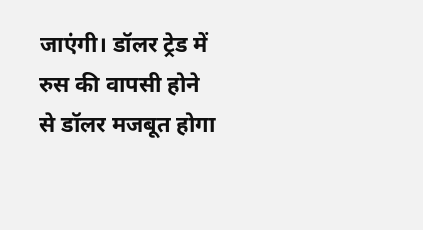जाएंगी। डॉलर ट्रेड में रुस की वापसी होने से डॉलर मजबूत होगा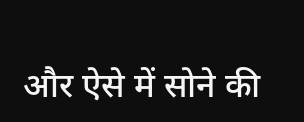और ऐसे में सोने की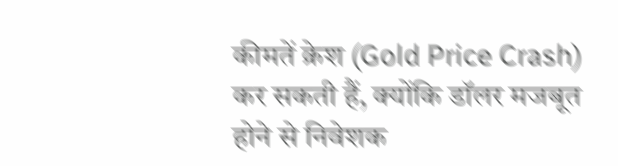कीमतें क्रेश (Gold Price Crash) कर सकती हैं, क्योंकि डॉलर मजबूत होने से निवेशक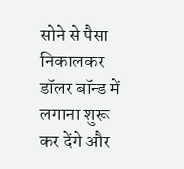सोने से पैसा निकालकर डॉलर बॉन्ड में लगाना शुरू कर देंगे और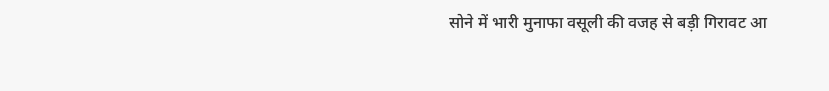सोने में भारी मुनाफा वसूली की वजह से बड़ी गिरावट आ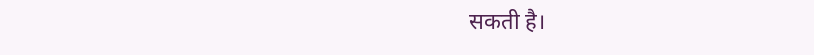सकती है।